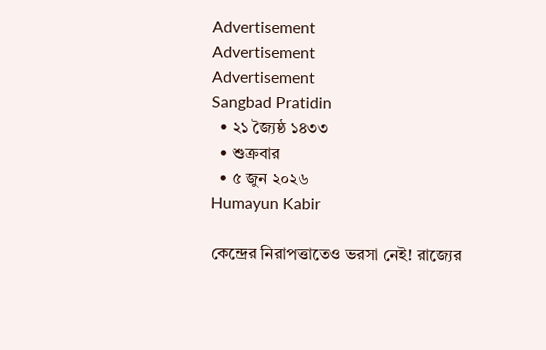Advertisement
Advertisement
Advertisement
Sangbad Pratidin
  • ২১ জ্যৈষ্ঠ ১৪৩৩
  • শুক্রবার
  • ৫ জুন ২০২৬
Humayun Kabir

কেন্দ্রের নিরাপত্তাতেও ভরসা নেই! রাজ্যের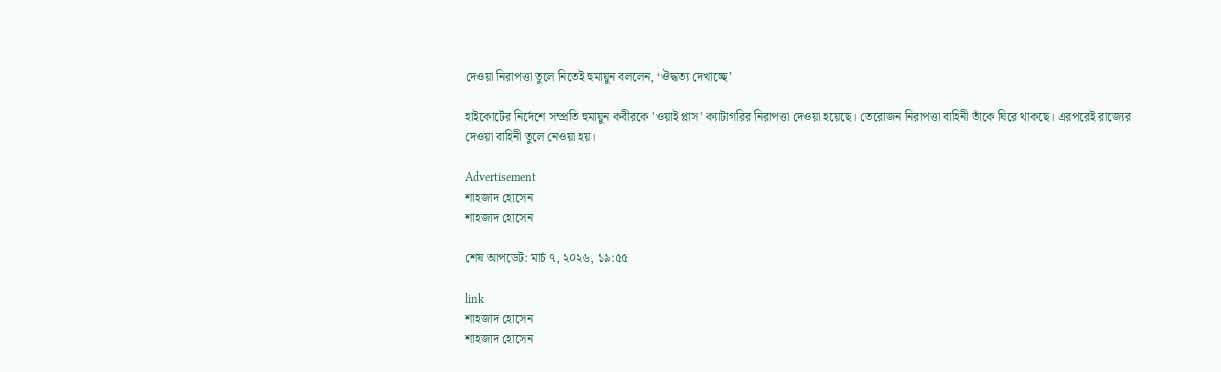দেওয়া নিরাপত্তা তুলে নিতেই হুমায়ুন বললেন, ‘ঔদ্ধত্য দেখাচ্ছে’

হাইকোর্টের নির্দেশে সম্প্রতি হুমায়ুন কবীরকে 'ওয়াই প্লাস' ক্যাটাগরির নিরাপত্তা দেওয়া হয়েছে। তেরোজন নিরাপত্তা বাহিনী তাঁকে ঘিরে থাকছে। এরপরেই রাজ্যের দেওয়া বাহিনী তুলে নেওয়া হয়।

Advertisement
শাহজাদ হোসেন
শাহজাদ হোসেন

শেষ আপডেট: মার্চ ৭, ২০২৬, ১৯:৫৫

link
শাহজাদ হোসেন
শাহজাদ হোসেন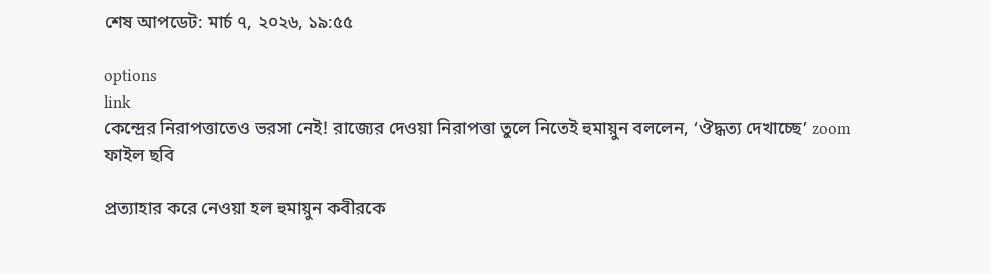শেষ আপডেট: মার্চ ৭, ২০২৬, ১৯:৫৫

options
link
কেন্দ্রের নিরাপত্তাতেও ভরসা নেই! রাজ্যের দেওয়া নিরাপত্তা তুলে নিতেই হুমায়ুন বললেন, ‘ঔদ্ধত্য দেখাচ্ছে’ zoom
ফাইল ছবি

প্রত্যাহার করে নেওয়া হল হুমায়ুন কবীরকে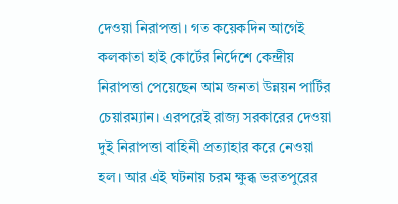দেওয়া নিরাপত্তা। গত কয়েকদিন আগেই কলকাতা হাই কোর্টের নির্দেশে কেন্দ্রীয় নিরাপত্তা পেয়েছেন আম জনতা উন্নয়ন পার্টির চেয়ারম্যান। এরপরেই রাজ্য সরকারের দেওয়া দুই নিরাপত্তা বাহিনী প্রত্যাহার করে নেওয়া হল। আর এই ঘটনায় চরম ক্ষুব্ধ ভরতপুরের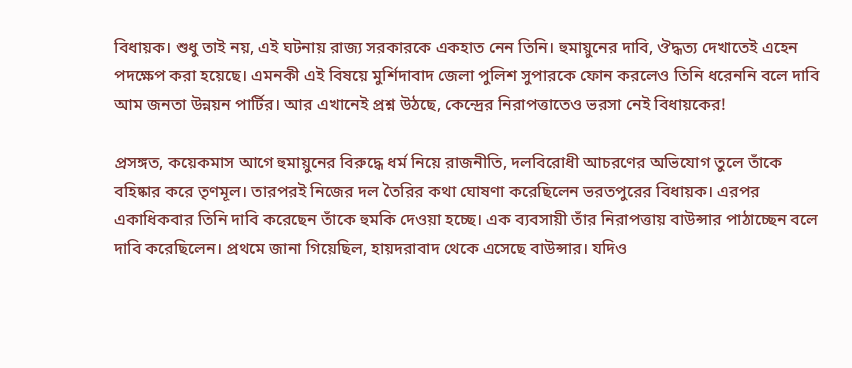বিধায়ক। শুধু তাই নয়, এই ঘটনায় রাজ্য সরকারকে একহাত নেন তিনি। হুমায়ুনের দাবি, ঔদ্ধত্য দেখাতেই এহেন পদক্ষেপ করা হয়েছে। এমনকী এই বিষয়ে মুর্শিদাবাদ জেলা পুলিশ সুপারকে ফোন করলেও তিনি ধরেননি বলে দাবি আম জনতা উন্নয়ন পার্টির। আর এখানেই প্রশ্ন উঠছে, কেন্দ্রের নিরাপত্তাতেও ভরসা নেই বিধায়কের!

প্রসঙ্গত, কয়েকমাস আগে হুমায়ুনের বিরুদ্ধে ধর্ম নিয়ে রাজনীতি, দলবিরোধী আচরণের অভিযোগ তুলে তাঁকে বহিষ্কার করে তৃণমূল। তারপরই নিজের দল তৈরির কথা ঘোষণা করেছিলেন ভরতপুরের বিধায়ক। এরপর একাধিকবার তিনি দাবি করেছেন তাঁকে হুমকি দেওয়া হচ্ছে। এক ব্যবসায়ী তাঁর নিরাপত্তায় বাউন্সার পাঠাচ্ছেন বলে দাবি করেছিলেন। প্রথমে জানা গিয়েছিল, হায়দরাবাদ থেকে এসেছে বাউন্সার। যদিও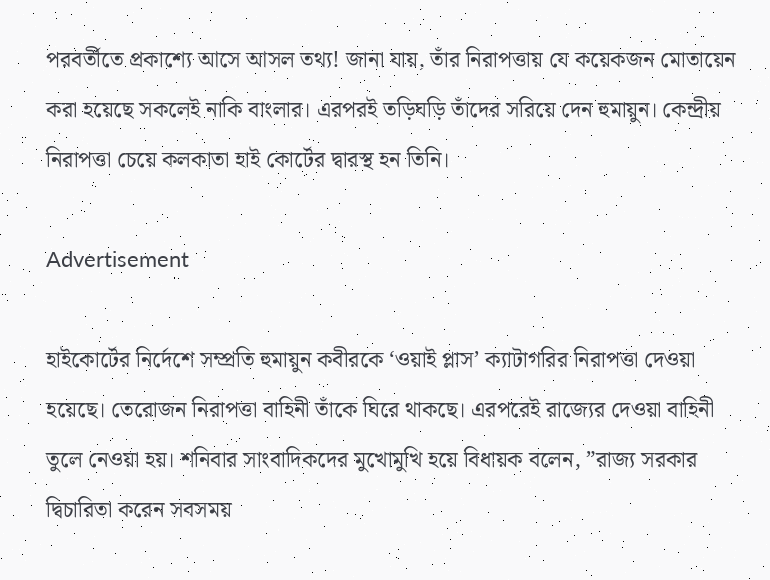পরবর্তীতে প্রকাশ্যে আসে আসল তথ্য! জানা যায়, তাঁর নিরাপত্তায় যে কয়েকজন মোতায়েন করা হয়েছে সকলেই নাকি বাংলার। এরপরই তড়িঘড়ি তাঁদের সরিয়ে দেন হুমায়ুন। কেন্দ্রীয় নিরাপত্তা চেয়ে কলকাতা হাই কোর্টের দ্বারস্থ হন তিনি।

Advertisement

হাইকোর্টের নির্দেশে সম্প্রতি হুমায়ুন কবীরকে ‘ওয়াই প্লাস’ ক্যাটাগরির নিরাপত্তা দেওয়া হয়েছে। তেরোজন নিরাপত্তা বাহিনী তাঁকে ঘিরে থাকছে। এরপরেই রাজ্যের দেওয়া বাহিনী তুলে নেওয়া হয়। শনিবার সাংবাদিকদের মুখোমুখি হয়ে বিধায়ক বলেন, ”রাজ্য সরকার দ্বিচারিতা করেন সবসময়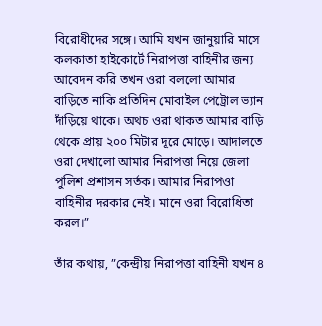বিরোধীদের সঙ্গে। আমি যখন জানুয়ারি মাসে কলকাতা হাইকোর্টে নিরাপত্তা বাহিনীর জন্য আবেদন করি তখন ওরা বললো আমার বাড়িতে নাকি প্রতিদিন মোবাইল পেট্রোল ভ্যান দাঁড়িয়ে থাকে। অথচ ওরা থাকত আমার বাড়ি থেকে প্রায় ২০০ মিটার দূরে মোড়ে। আদালতে ওরা দেখালো আমার নিরাপত্তা নিয়ে জেলা পুলিশ প্রশাসন সর্তক। আমার নিরাপওা বাহিনীর দরকার নেই। মানে ওরা বিরোধিতা করল।”

তাঁর কথায়, ”কেন্দ্রীয় নিরাপত্তা বাহিনী যখন ৪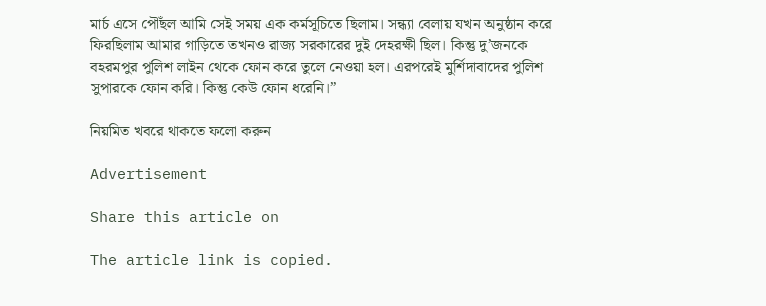মার্চ এসে পৌঁছল আমি সেই সময় এক কর্মসূচিতে ছিলাম। সন্ধ্যা বেলায় যখন অনুষ্ঠান করে ফিরছিলাম আমার গাড়িতে তখনও রাজ্য সরকারের দুই দেহরক্ষী ছিল। কিন্তু দু’জনকে বহরমপুর পুলিশ লাইন থেকে ফোন করে তুলে নেওয়া হল। এরপরেই মুর্শিদাবাদের পুলিশ সুপারকে ফোন করি। কিন্তু কেউ ফোন ধরেনি।”

নিয়মিত খবরে থাকতে ফলো করুন

Advertisement

Share this article on

The article link is copied.